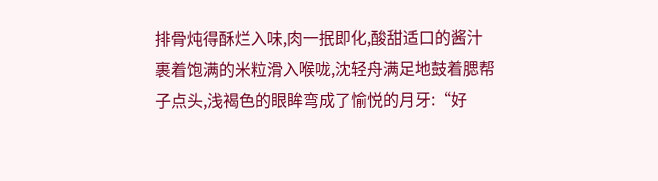排骨炖得酥烂入味,肉一抿即化,酸甜适口的酱汁裹着饱满的米粒滑入喉咙,沈轻舟满足地鼓着腮帮子点头,浅褐色的眼眸弯成了愉悦的月牙:“好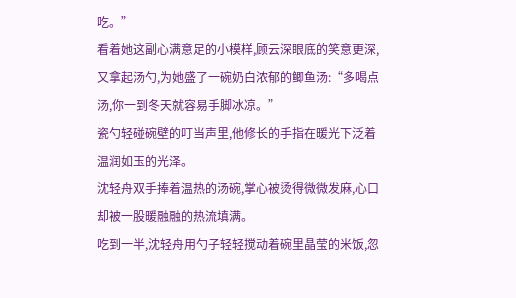吃。”
看着她这副心满意足的小模样,顾云深眼底的笑意更深,又拿起汤勺,为她盛了一碗奶白浓郁的鲫鱼汤:“多喝点汤,你一到冬天就容易手脚冰凉。”
瓷勺轻碰碗壁的叮当声里,他修长的手指在暖光下泛着温润如玉的光泽。
沈轻舟双手捧着温热的汤碗,掌心被烫得微微发麻,心口却被一股暖融融的热流填满。
吃到一半,沈轻舟用勺子轻轻搅动着碗里晶莹的米饭,忽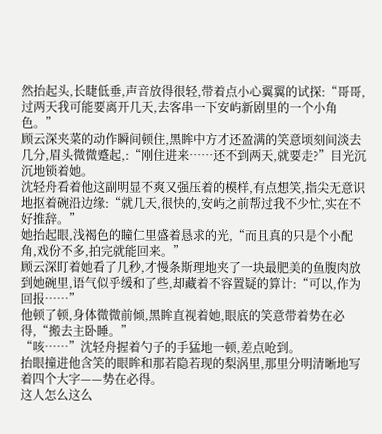然抬起头,长睫低垂,声音放得很轻,带着点小心翼翼的试探:“哥哥,过两天我可能要离开几天,去客串一下安屿新剧里的一个小角色。”
顾云深夹菜的动作瞬间顿住,黑眸中方才还盈满的笑意顷刻间淡去几分,眉头微微蹙起,:“刚住进来……还不到两天,就要走?”目光沉沉地锁着她。
沈轻舟看着他这副明显不爽又强压着的模样,有点想笑,指尖无意识地抠着碗沿边缘:“就几天,很快的,安屿之前帮过我不少忙,实在不好推辞。”
她抬起眼,浅褐色的瞳仁里盛着恳求的光,“而且真的只是个小配角,戏份不多,拍完就能回来。”
顾云深盯着她看了几秒,才慢条斯理地夹了一块最肥美的鱼腹肉放到她碗里,语气似乎缓和了些,却藏着不容置疑的算计:“可以,作为回报……”
他顿了顿,身体微微前倾,黑眸直视着她,眼底的笑意带着势在必得,“搬去主卧睡。”
“咳……”沈轻舟握着勺子的手猛地一顿,差点呛到。
抬眼撞进他含笑的眼眸和那若隐若现的梨涡里,那里分明清晰地写着四个大字——势在必得。
这人怎么这么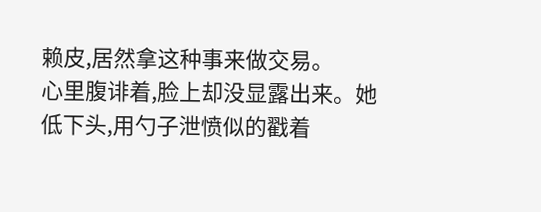赖皮,居然拿这种事来做交易。
心里腹诽着,脸上却没显露出来。她低下头,用勺子泄愤似的戳着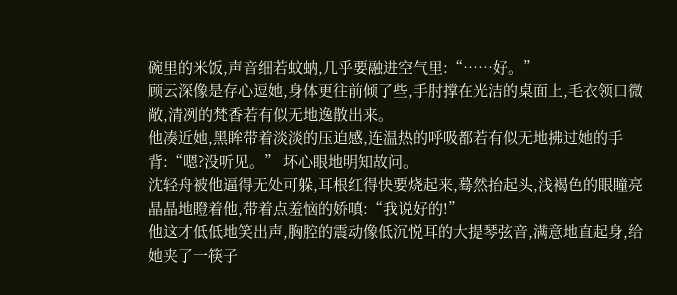碗里的米饭,声音细若蚊蚋,几乎要融进空气里:“……好。”
顾云深像是存心逗她,身体更往前倾了些,手肘撑在光洁的桌面上,毛衣领口微敞,清冽的梵香若有似无地逸散出来。
他凑近她,黑眸带着淡淡的压迫感,连温热的呼吸都若有似无地拂过她的手背:“嗯?没听见。” 坏心眼地明知故问。
沈轻舟被他逼得无处可躲,耳根红得快要烧起来,蓦然抬起头,浅褐色的眼瞳亮晶晶地瞪着他,带着点羞恼的娇嗔:“我说好的!”
他这才低低地笑出声,胸腔的震动像低沉悦耳的大提琴弦音,满意地直起身,给她夹了一筷子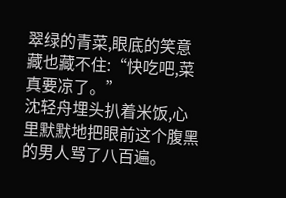翠绿的青菜,眼底的笑意藏也藏不住:“快吃吧,菜真要凉了。”
沈轻舟埋头扒着米饭,心里默默地把眼前这个腹黑的男人骂了八百遍。